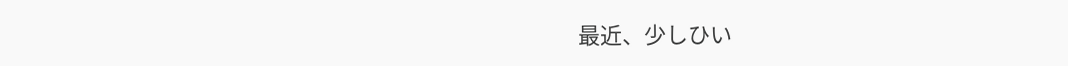最近、少しひい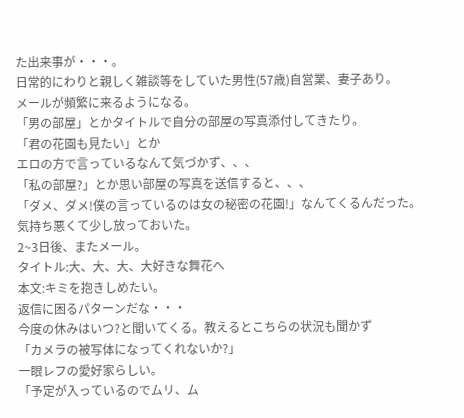た出来事が・・・。
日常的にわりと親しく雑談等をしていた男性(57歳)自営業、妻子あり。
メールが頻繁に来るようになる。
「男の部屋」とかタイトルで自分の部屋の写真添付してきたり。
「君の花園も見たい」とか
エロの方で言っているなんて気づかず、、、
「私の部屋?」とか思い部屋の写真を送信すると、、、
「ダメ、ダメ!僕の言っているのは女の秘密の花園!」なんてくるんだった。
気持ち悪くて少し放っておいた。
2~3日後、またメール。
タイトル:大、大、大、大好きな舞花へ
本文:キミを抱きしめたい。
返信に困るパターンだな・・・
今度の休みはいつ?と聞いてくる。教えるとこちらの状況も聞かず
「カメラの被写体になってくれないか?」
一眼レフの愛好家らしい。
「予定が入っているのでムリ、ム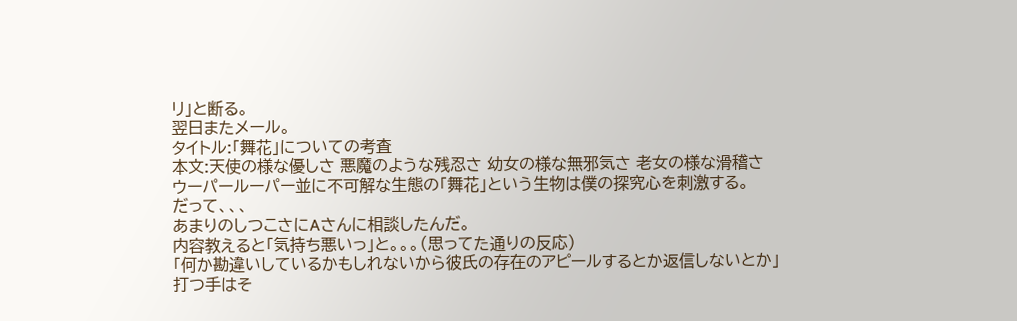リ」と断る。
翌日またメール。
タイトル:「舞花」についての考査
本文:天使の様な優しさ 悪魔のような残忍さ 幼女の様な無邪気さ 老女の様な滑稽さ
ウーパールーパー並に不可解な生態の「舞花」という生物は僕の探究心を刺激する。
だって、、、
あまりのしつこさにAさんに相談したんだ。
内容教えると「気持ち悪いっ」と。。。(思ってた通りの反応)
「何か勘違いしているかもしれないから彼氏の存在のアピールするとか返信しないとか」
打つ手はそ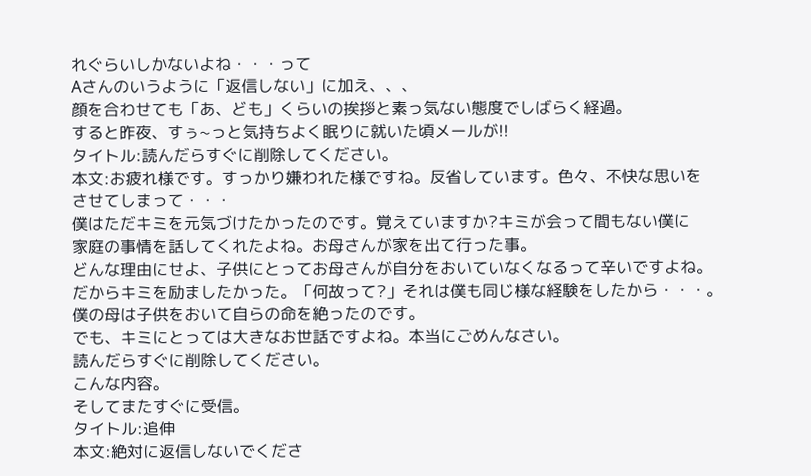れぐらいしかないよね・・・って
Aさんのいうように「返信しない」に加え、、、
顔を合わせても「あ、ども」くらいの挨拶と素っ気ない態度でしばらく経過。
すると昨夜、すぅ~っと気持ちよく眠りに就いた頃メールが!!
タイトル:読んだらすぐに削除してください。
本文:お疲れ様です。すっかり嫌われた様ですね。反省しています。色々、不快な思いを
させてしまって・・・
僕はただキミを元気づけたかったのです。覚えていますか?キミが会って間もない僕に
家庭の事情を話してくれたよね。お母さんが家を出て行った事。
どんな理由にせよ、子供にとってお母さんが自分をおいていなくなるって辛いですよね。
だからキミを励ましたかった。「何故って?」それは僕も同じ様な経験をしたから・・・。
僕の母は子供をおいて自らの命を絶ったのです。
でも、キミにとっては大きなお世話ですよね。本当にごめんなさい。
読んだらすぐに削除してください。
こんな内容。
そしてまたすぐに受信。
タイトル:追伸
本文:絶対に返信しないでくださ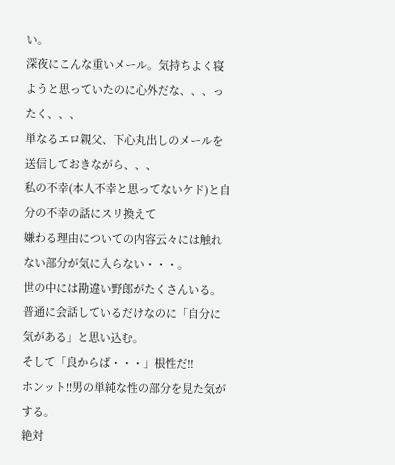い。
深夜にこんな重いメール。気持ちよく寝ようと思っていたのに心外だな、、、ったく、、、
単なるエロ親父、下心丸出しのメールを送信しておきながら、、、
私の不幸(本人不幸と思ってないケド)と自分の不幸の話にスリ換えて
嫌わる理由についての内容云々には触れない部分が気に入らない・・・。
世の中には勘違い野郎がたくさんいる。
普通に会話しているだけなのに「自分に気がある」と思い込む。
そして「良からば・・・」根性だ!!
ホンット!!男の単純な性の部分を見た気がする。
絶対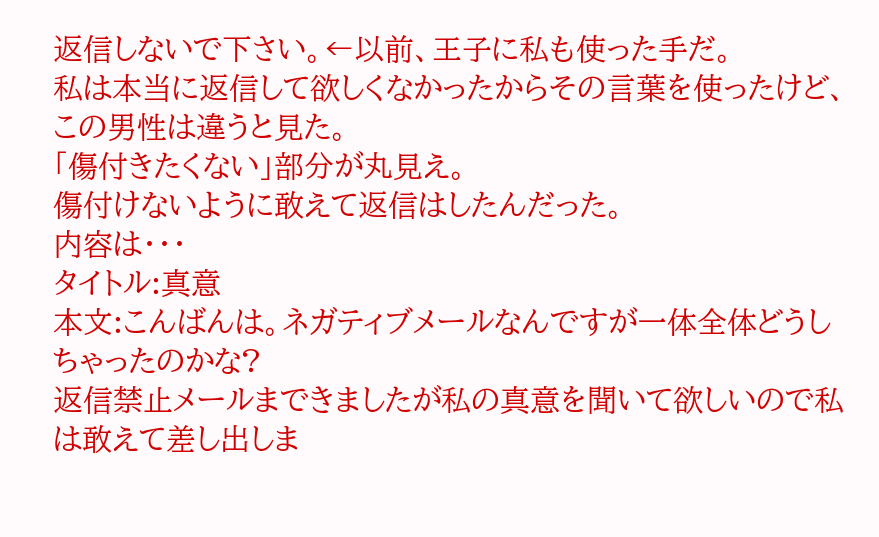返信しないで下さい。←以前、王子に私も使った手だ。
私は本当に返信して欲しくなかったからその言葉を使ったけど、この男性は違うと見た。
「傷付きたくない」部分が丸見え。
傷付けないように敢えて返信はしたんだった。
内容は・・・
タイトル:真意
本文:こんばんは。ネガティブメールなんですが一体全体どうしちゃったのかな?
返信禁止メールまできましたが私の真意を聞いて欲しいので私は敢えて差し出しま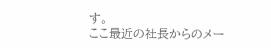す。
ここ最近の社長からのメー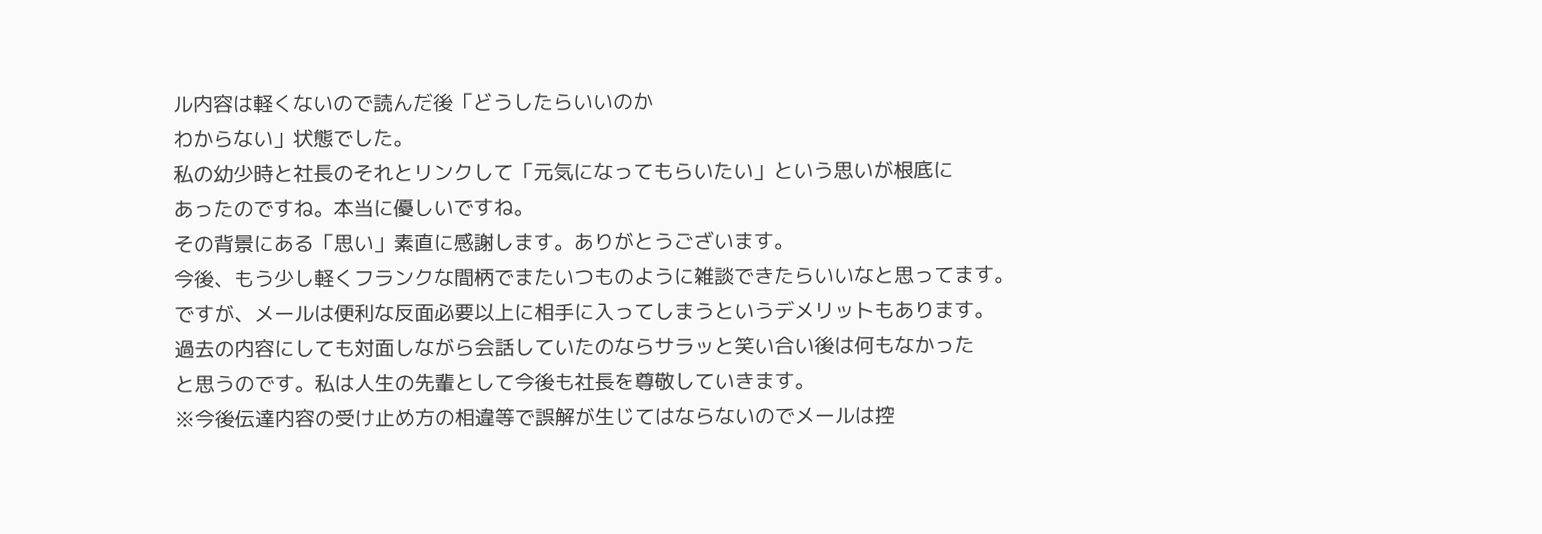ル内容は軽くないので読んだ後「どうしたらいいのか
わからない」状態でした。
私の幼少時と社長のそれとリンクして「元気になってもらいたい」という思いが根底に
あったのですね。本当に優しいですね。
その背景にある「思い」素直に感謝します。ありがとうございます。
今後、もう少し軽くフランクな間柄でまたいつものように雑談できたらいいなと思ってます。
ですが、メールは便利な反面必要以上に相手に入ってしまうというデメリットもあります。
過去の内容にしても対面しながら会話していたのならサラッと笑い合い後は何もなかった
と思うのです。私は人生の先輩として今後も社長を尊敬していきます。
※今後伝達内容の受け止め方の相違等で誤解が生じてはならないのでメールは控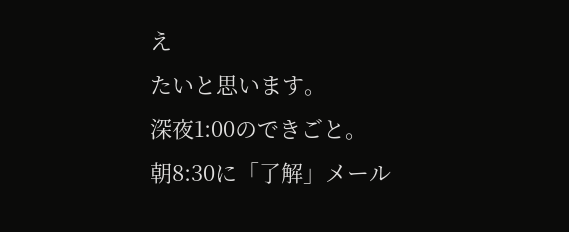え
たいと思います。
深夜1:00のできごと。
朝8:30に「了解」メール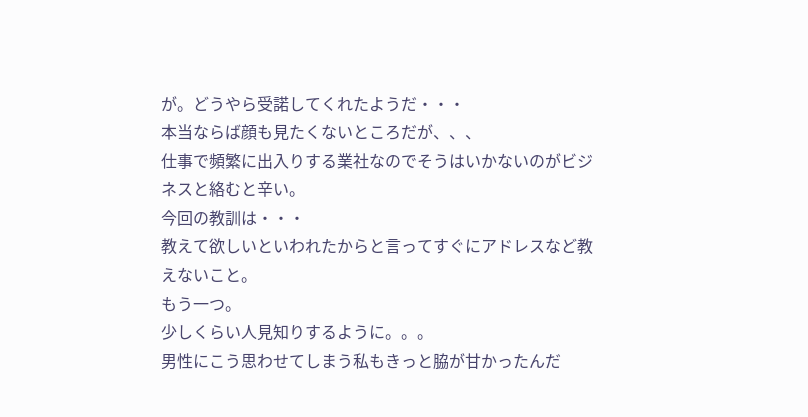が。どうやら受諾してくれたようだ・・・
本当ならば顔も見たくないところだが、、、
仕事で頻繁に出入りする業社なのでそうはいかないのがビジネスと絡むと辛い。
今回の教訓は・・・
教えて欲しいといわれたからと言ってすぐにアドレスなど教えないこと。
もう一つ。
少しくらい人見知りするように。。。
男性にこう思わせてしまう私もきっと脇が甘かったんだ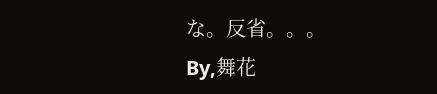な。反省。。。
By,舞花